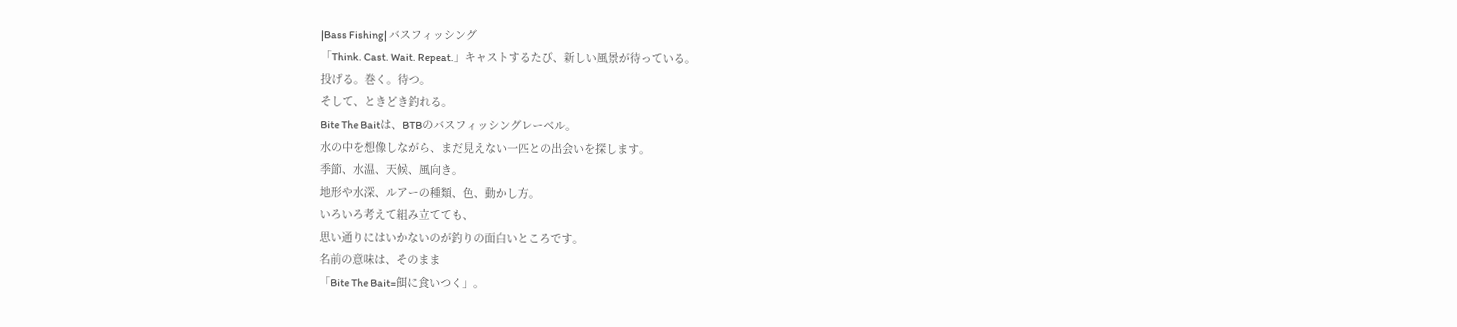|Bass Fishing| バスフィッシング
「Think. Cast. Wait. Repeat.」キャストするたび、新しい風景が待っている。
投げる。巻く。待つ。
そして、ときどき釣れる。
Bite The Baitは、BTBのバスフィッシングレーベル。
水の中を想像しながら、まだ見えない一匹との出会いを探します。
季節、水温、天候、風向き。
地形や水深、ルアーの種類、色、動かし方。
いろいろ考えて組み立てても、
思い通りにはいかないのが釣りの面白いところです。
名前の意味は、そのまま
「Bite The Bait=餌に食いつく」。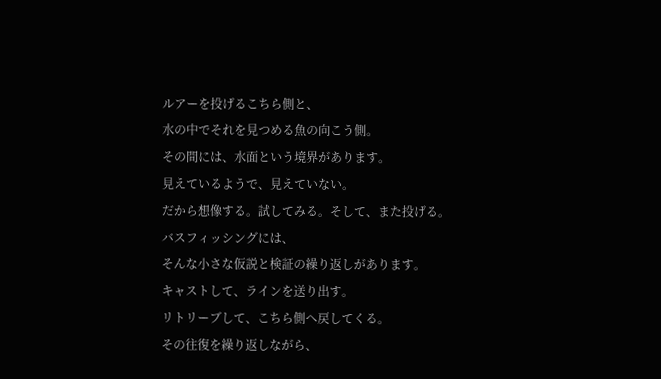ルアーを投げるこちら側と、
水の中でそれを見つめる魚の向こう側。
その間には、水面という境界があります。
見えているようで、見えていない。
だから想像する。試してみる。そして、また投げる。
バスフィッシングには、
そんな小さな仮説と検証の繰り返しがあります。
キャストして、ラインを送り出す。
リトリーブして、こちら側へ戻してくる。
その往復を繰り返しながら、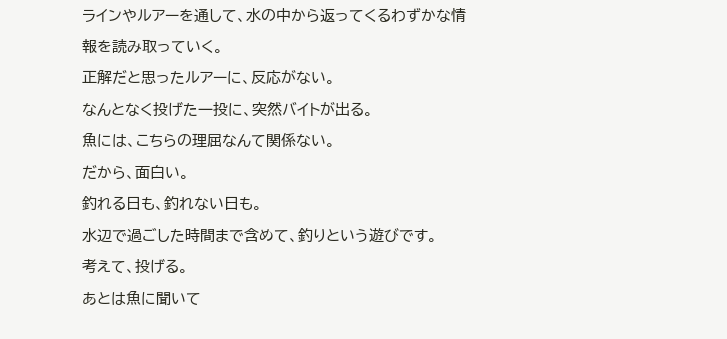ラインやルアーを通して、水の中から返ってくるわずかな情報を読み取っていく。
正解だと思ったルアーに、反応がない。
なんとなく投げた一投に、突然バイトが出る。
魚には、こちらの理屈なんて関係ない。
だから、面白い。
釣れる日も、釣れない日も。
水辺で過ごした時間まで含めて、釣りという遊びです。
考えて、投げる。
あとは魚に聞いて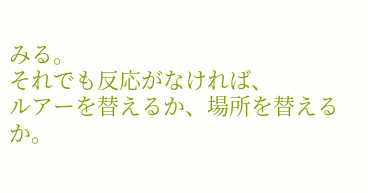みる。
それでも反応がなければ、
ルアーを替えるか、場所を替えるか。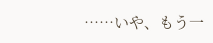……いや、もう一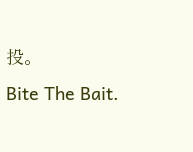投。
Bite The Bait.